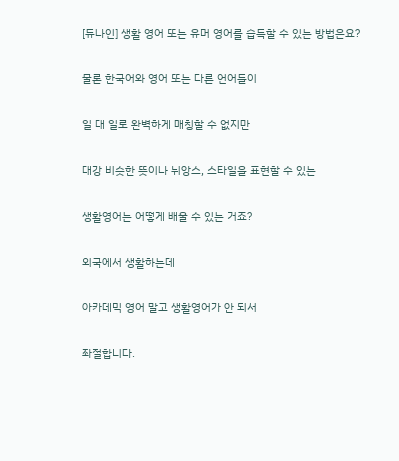[듀나인] 생활 영어 또는 유머 영어를 습득할 수 있는 방법은요?

물론 한국어와 영어 또는 다른 언어들이

일 대 일로 완벽하게 매칭할 수 없지만

대강 비슷한 뜻이나 뉘앙스, 스타일을 표현할 수 있는

생활영어는 어떻게 배울 수 있는 거죠?

외국에서 생활하는데

아카데믹 영어 말고 생활영어가 안 되서

좌절합니다.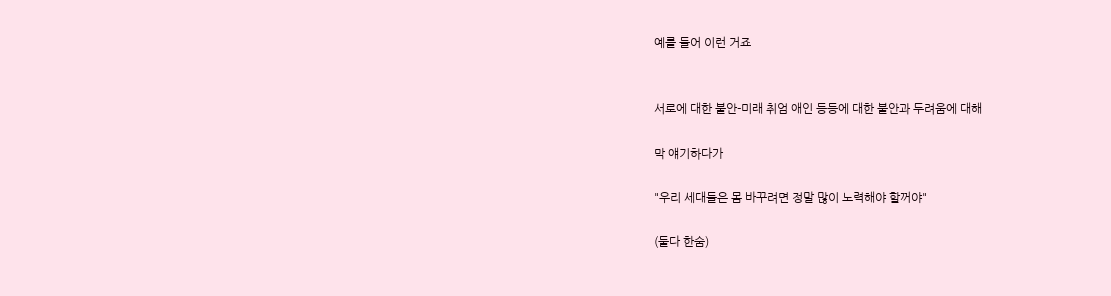예를 들어 이런 거죠


서로에 대한 불안-미래 취엄 애인 등등에 대한 불안과 두려움에 대해

막 얘기하다가

"우리 세대들은 몸 바꾸려면 정말 많이 노력해야 할꺼야"

(둘다 한숨)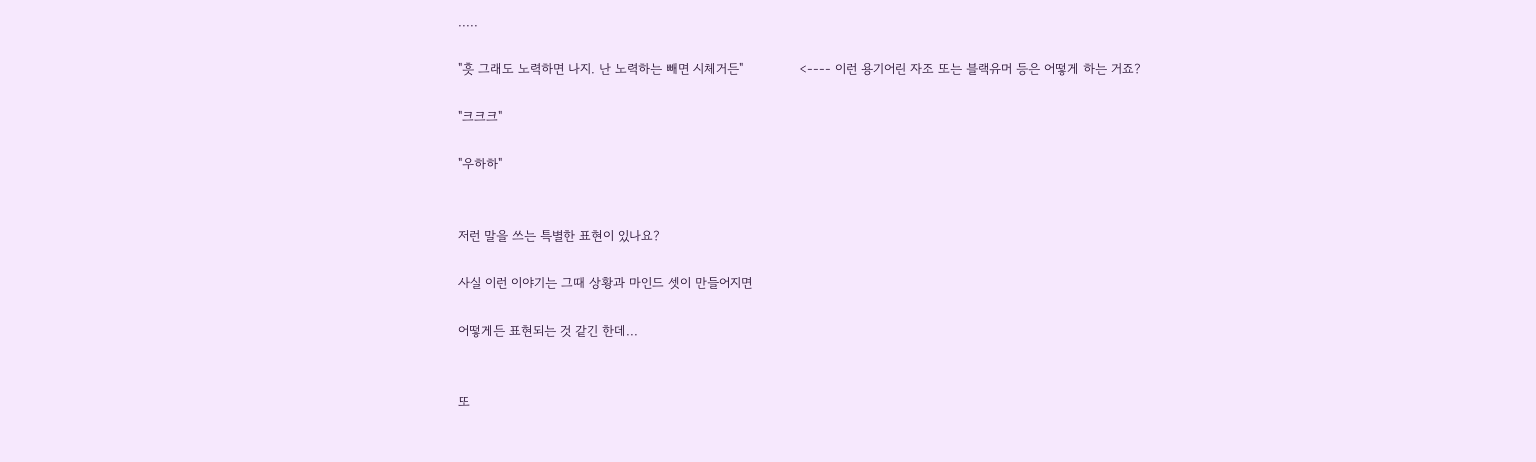.....

"흣 그래도 노력하면 나지. 난 노력하는 빼면 시체거든"              <---- 이런 용기어린 자조 또는 블랙유머 등은 어떻게 하는 거죠?

"크크크"

"우하하"


저런 말을 쓰는 특별한 표현이 있나요?

사실 이런 이야기는 그때 상황과 마인드 셋이 만들어지면

어떻게든 표현되는 것 같긴 한데...


또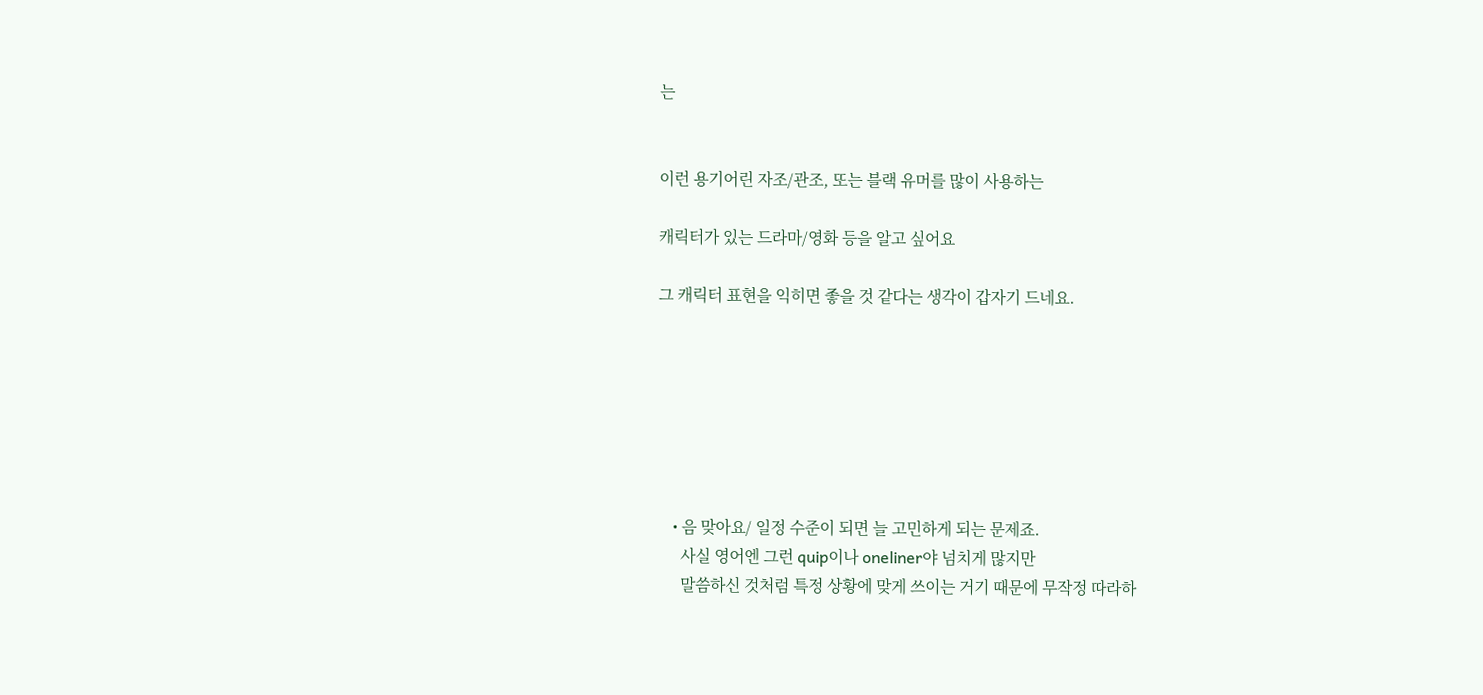는


이런 용기어린 자조/관조, 또는 블랙 유머를 많이 사용하는

캐릭터가 있는 드라마/영화 등을 알고 싶어요

그 캐릭터 표현을 익히면 좋을 것 같다는 생각이 갑자기 드네요.







    • 음 맞아요/ 일정 수준이 되면 늘 고민하게 되는 문제죠.
      사실 영어엔 그런 quip이나 oneliner야 넘치게 많지만
      말씀하신 것처럼 특정 상황에 맞게 쓰이는 거기 때문에 무작정 따라하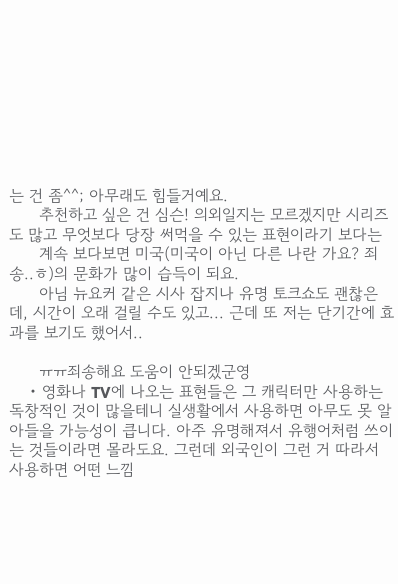는 건 좀^^; 아무래도 힘들거예요.
      추천하고 싶은 건 심슨! 의외일지는 모르겠지만 시리즈도 많고 무엇보다 당장 써먹을 수 있는 표현이라기 보다는
      계속 보다보면 미국(미국이 아닌 다른 나란 가요? 죄송..ㅎ)의 문화가 많이 습득이 되요.
      아님 뉴요커 같은 시사 잡지나 유명 토크쇼도 괜찮은데, 시간이 오래 걸릴 수도 있고... 근데 또 저는 단기간에 효과를 보기도 했어서..

      ㅠㅠ죄송해요 도움이 안되겠군영
    • 영화나 TV에 나오는 표현들은 그 캐릭터만 사용하는 독창적인 것이 많을테니 실생활에서 사용하면 아무도 못 알아들을 가능성이 큽니다. 아주 유명해져서 유행어처럼 쓰이는 것들이라면 몰라도요. 그런데 외국인이 그런 거 따라서 사용하면 어떤 느낌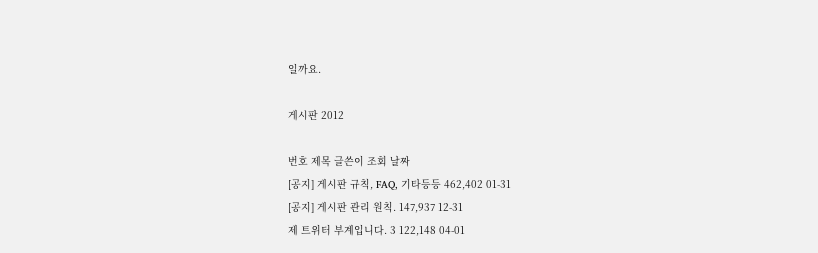일까요.

게시판 2012

번호 제목 글쓴이 조회 날짜
[공지] 게시판 규칙, FAQ, 기타등등 462,402 01-31
[공지] 게시판 관리 원칙. 147,937 12-31
제 트위터 부계입니다. 3 122,148 04-01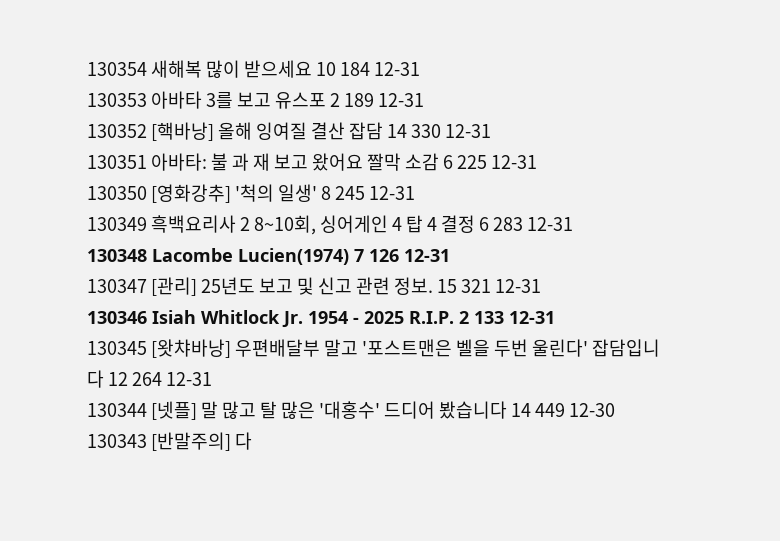130354 새해복 많이 받으세요 10 184 12-31
130353 아바타 3를 보고 유스포 2 189 12-31
130352 [핵바낭] 올해 잉여질 결산 잡담 14 330 12-31
130351 아바타: 불 과 재 보고 왔어요 짤막 소감 6 225 12-31
130350 [영화강추] '척의 일생' 8 245 12-31
130349 흑백요리사 2 8~10회, 싱어게인 4 탑 4 결정 6 283 12-31
130348 Lacombe Lucien(1974) 7 126 12-31
130347 [관리] 25년도 보고 및 신고 관련 정보. 15 321 12-31
130346 Isiah Whitlock Jr. 1954 - 2025 R.I.P. 2 133 12-31
130345 [왓챠바낭] 우편배달부 말고 '포스트맨은 벨을 두번 울린다' 잡담입니다 12 264 12-31
130344 [넷플] 말 많고 탈 많은 '대홍수' 드디어 봤습니다 14 449 12-30
130343 [반말주의] 다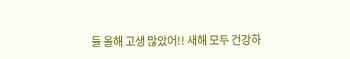들 올해 고생 많았어!! 새해 모두 건강하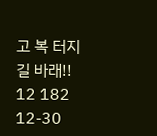고 복 터지길 바래!! 12 182 12-30